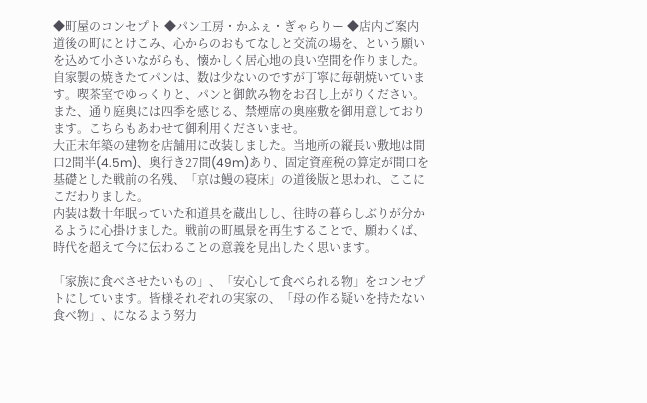◆町屋のコンセプト ◆パン工房・かふぇ・ぎゃらりー ◆店内ご案内
道後の町にとけこみ、心からのおもてなしと交流の場を、という願いを込めて小さいながらも、懐かしく居心地の良い空間を作りました。
自家製の焼きたてパンは、数は少ないのですが丁寧に毎朝焼いています。喫茶室でゆっくりと、パンと御飲み物をお召し上がりください。
また、通り庭奥には四季を感じる、禁煙席の奥座敷を御用意しております。こちらもあわせて御利用くださいませ。
大正末年築の建物を店舗用に改装しました。当地所の縦長い敷地は間口2間半(4.5m)、奥行き27間(49m)あり、固定資産税の算定が間口を基礎とした戦前の名残、「京は鰻の寝床」の道後版と思われ、ここにこだわりました。
内装は数十年眠っていた和道具を蔵出しし、往時の暮らしぶりが分かるように心掛けました。戦前の町風景を再生することで、願わくば、時代を超えて今に伝わることの意義を見出したく思います。

「家族に食べさせたいもの」、「安心して食べられる物」をコンセプトにしています。皆様それぞれの実家の、「母の作る疑いを持たない食べ物」、になるよう努力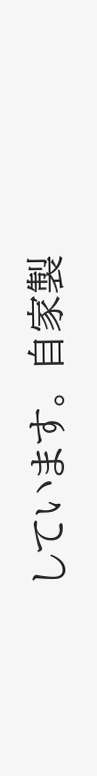しています。 自家製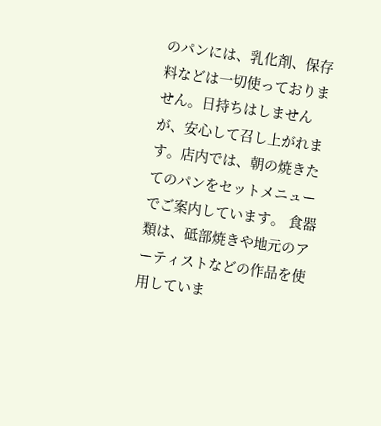のパンには、乳化剤、保存料などは一切使っておりません。日持ちはしませんが、安心して召し上がれます。店内では、朝の焼きたてのパンをセットメニューでご案内しています。 食器類は、砥部焼きや地元のアーティストなどの作品を使用していま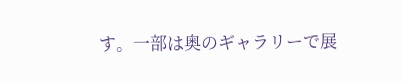す。一部は奥のギャラリーで展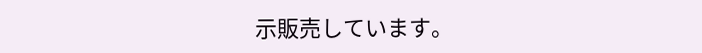示販売しています。